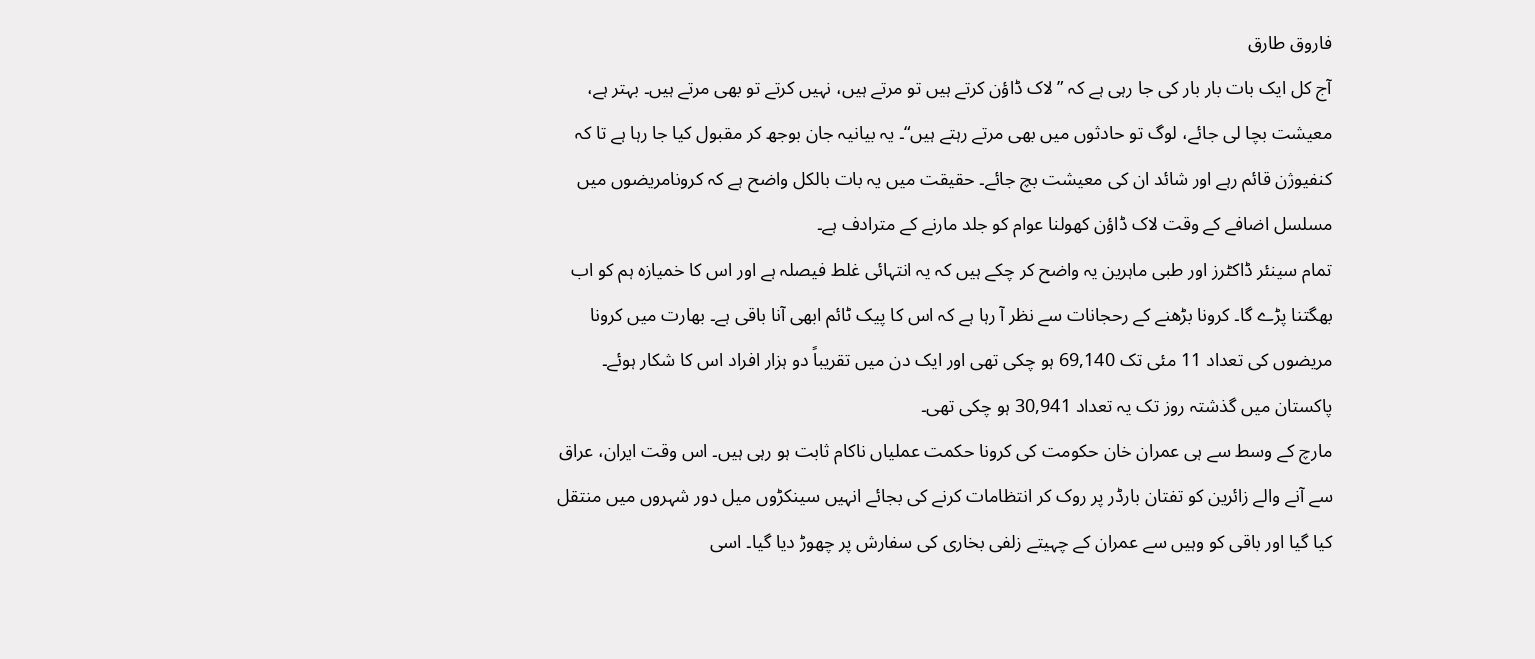فاروق طارق
آج کل ایک بات بار بار کی جا رہی ہے کہ ”لاک ڈاؤن کرتے ہیں تو مرتے ہیں، نہیں کرتے تو بھی مرتے ہیں۔ بہتر ہے، معیشت بچا لی جائے، لوگ تو حادثوں میں بھی مرتے رہتے ہیں“۔ یہ بیانیہ جان بوجھ کر مقبول کیا جا رہا ہے تا کہ کنفیوژن قائم رہے اور شائد ان کی معیشت بچ جائے۔ حقیقت میں یہ بات بالکل واضح ہے کہ کرونامریضوں میں مسلسل اضافے کے وقت لاک ڈاؤن کھولنا عوام کو جلد مارنے کے مترادف ہے۔
تمام سینئر ڈاکٹرز اور طبی ماہرین یہ واضح کر چکے ہیں کہ یہ انتہائی غلط فیصلہ ہے اور اس کا خمیازہ ہم کو اب بھگتنا پڑے گا۔ کرونا بڑھنے کے رحجانات سے نظر آ رہا ہے کہ اس کا پیک ٹائم ابھی آنا باقی ہے۔ بھارت میں کرونا مریضوں کی تعداد 11 مئی تک 69,140 ہو چکی تھی اور ایک دن میں تقریباً دو ہزار افراد اس کا شکار ہوئے۔ پاکستان میں گذشتہ روز تک یہ تعداد 30,941 ہو چکی تھی۔
مارچ کے وسط سے ہی عمران خان حکومت کی کرونا حکمت عملیاں ناکام ثابت ہو رہی ہیں۔ اس وقت ایران، عراق سے آنے والے زائرین کو تفتان بارڈر پر روک کر انتظامات کرنے کی بجائے انہیں سینکڑوں میل دور شہروں میں منتقل کیا گیا اور باقی کو وہیں سے عمران کے چہیتے زلفی بخاری کی سفارش پر چھوڑ دیا گیا۔ اسی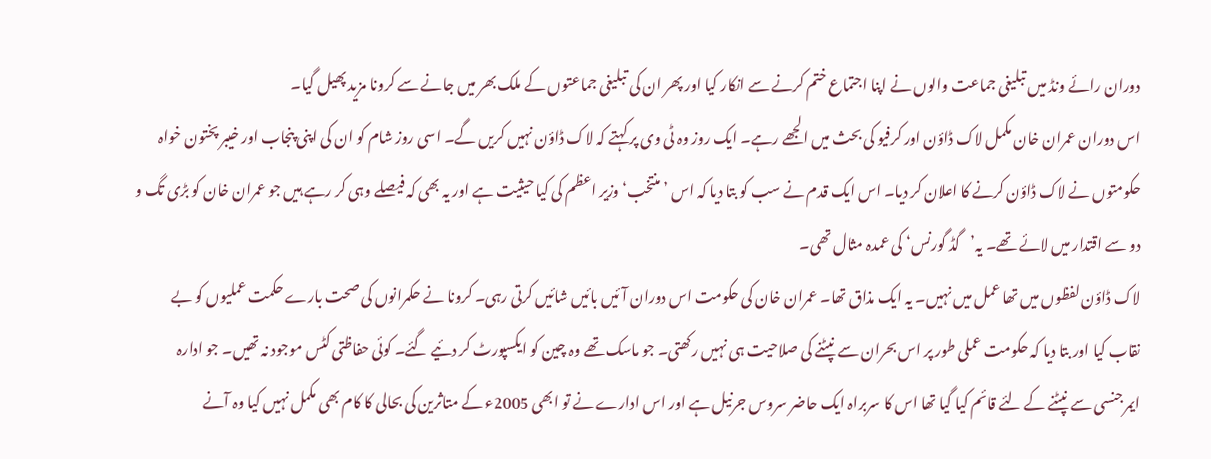دوران رائے ونڈ میں تبلیغی جماعت والوں نے اپنا اجتماع ختم کرنے سے انکار کیا اور پھر ان کی تبلیغی جماعتوں کے ملک بھر میں جانے سے کرونا مزید پھیل گیا۔
اس دوران عمران خان مکمل لاک ڈاؤن اور کرفیو کی بحث میں الجھے رہے۔ ایک روز وہ ٹی وی پر کہتے کہ لاک ڈاؤن نہیں کریں گے۔ اسی روز شام کو ان کی اپنی پنجاب اور خیبر پختون خواہ حکومتوں نے لاک ڈاؤن کرنے کا اعلان کر دیا۔ اس ایک قدم نے سب کو بتا دیا کہ اس ’منتخب‘ وزیر اعظم کی کیا حیثیت ہے اور یہ بھی کہ فیصلے وہی کر رہے ہیں جو عمران خان کو بڑی تگ و دو سے اقتدار میں لائے تھے۔ یہ’گڈ گورنس‘ کی عمدہ مثال تھی۔
لاک ڈاؤن لفظوں میں تھا عمل میں نہیں۔ یہ ایک مذاق تھا۔ عمران خان کی حکومت اس دوران آئیں بائیں شائیں کرتی رہی۔ کرونا نے حکمرانوں کی صحت بارے حکمت عملیوں کو بے نقاب کیا اور بتا دیا کہ حکومت عملی طور پر اس بحران سے نپٹنے کی صلاحیت ہی نہیں رکھتی۔ جو ماسک تھے وہ چین کو ایکسپورٹ کر دئیے گئے۔ کوئی حفاظتی کٹس موجود نہ تھیں۔ جو ادارہ ایمرجنسی سے نپٹنے کے لئے قائم کیا گیا تھا اس کا سربراہ ایک حاضر سروس جرنیل ہے اور اس ادارے نے تو ابھی 2005ء کے متاثرین کی بحالی کا کام بھی مکمل نہیں کیا وہ آنے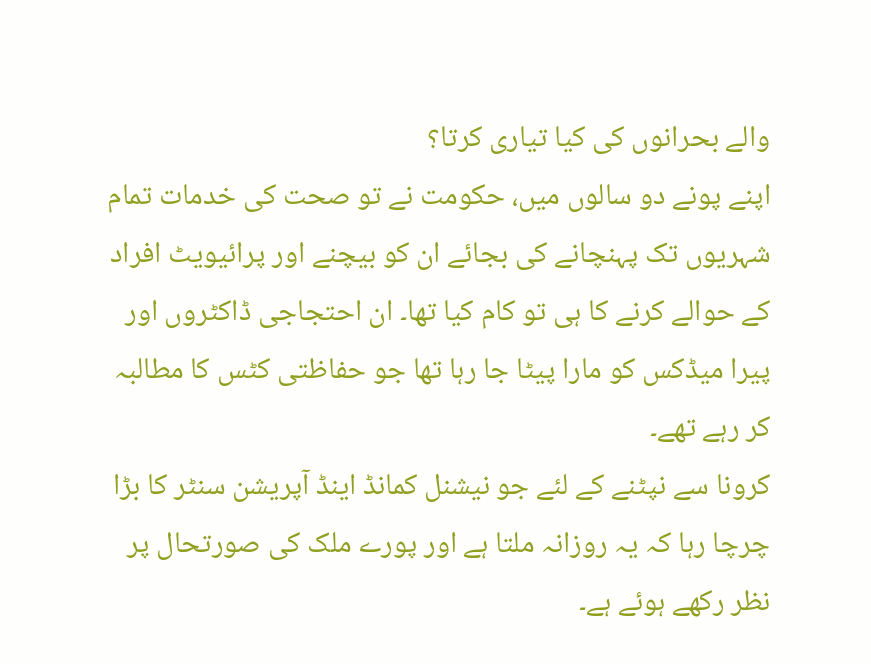والے بحرانوں کی کیا تیاری کرتا؟
اپنے پونے دو سالوں میں، حکومت نے تو صحت کی خدمات تمام شہریوں تک پہنچانے کی بجائے ان کو بیچنے اور پرائیویٹ افراد کے حوالے کرنے کا ہی تو کام کیا تھا۔ ان احتجاجی ڈاکٹروں اور پیرا میڈکس کو مارا پیٹا جا رہا تھا جو حفاظتی کٹس کا مطالبہ کر رہے تھے۔
کرونا سے نپٹنے کے لئے جو نیشنل کمانڈ اینڈ آپریشن سنٹر کا بڑا چرچا رہا کہ یہ روزانہ ملتا ہے اور پورے ملک کی صورتحال پر نظر رکھے ہوئے ہے۔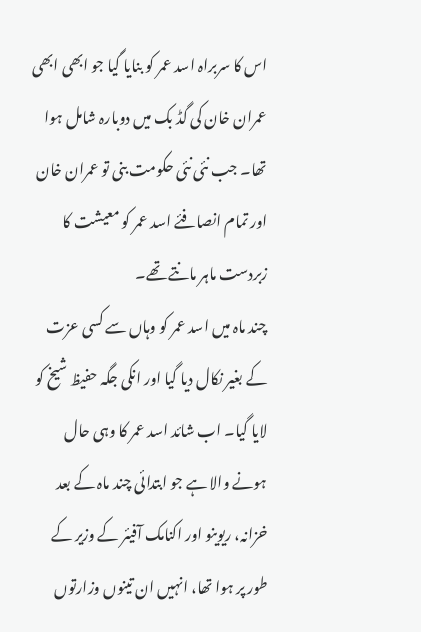اس کا سربراہ اسد عمر کو بنایا گیا جو ابھی ابھی عمران خان کی گڈ بک میں دوبارہ شامل ہوا تھا۔ جب نئی نئی حکومت بنی تو عمران خان اور تمام انصافئے اسد عمر کو معیشت کا زبردست ماہر مانتے تھے۔
چند ماہ میں اسد عمر کو وہاں سے کسی عزت کے بغیر نکال دیا گیا اور انکی جگہ حفیظ شیخ کو لایا گیا۔ اب شائد اسد عمر کا وہی حال ہونے والا ہے جو ابتدائی چند ماہ کے بعد خزانہ، ریوینو اور اکنامک آفیئر کے وزیر کے طور پر ہوا تھا، انہیں ان تینوں وزارتوں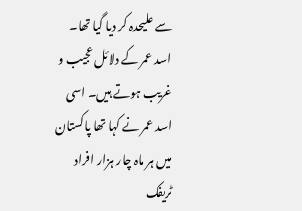سے علیحدہ کر دیا گیا تھا۔ اسد عمر کے دلائل عجیب و غریب ہوتے ہیں۔ اسی اسد عمر نے کہا تھا پاکستان میں ہر ماہ چار ہزار افراد ٹریفک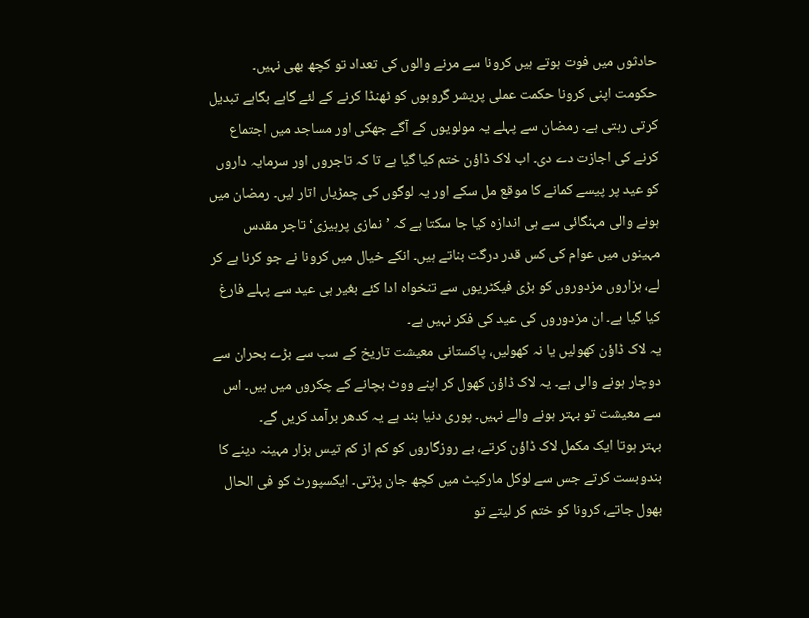حادثوں میں فوت ہوتے ہیں کرونا سے مرنے والوں کی تعداد تو کچھ بھی نہیں۔
حکومت اپنی کرونا حکمت عملی پریشر گروہوں کو ٹھنڈا کرنے کے لئے گاہے بگاہے تبدیل کرتی رہتی ہے۔ رمضان سے پہلے یہ مولویوں کے آگے جھکی اور مساجد میں اجتماع کرنے کی اجازت دے دی۔ اب لاک ڈاؤن ختم کیا گیا ہے تا کہ تاجروں اور سرمایہ داروں کو عید پر پیسے کمانے کا موقع مل سکے اور یہ لوگوں کی چمڑیاں اتار لیں۔ رمضان میں ہونے والی مہنگائی سے ہی اندازہ کیا جا سکتا ہے کہ ’نمازی پرہیزی‘ تاجر مقدس مہینوں میں عوام کی کس قدر درگت بناتے ہیں۔ انکے خیال میں کرونا نے جو کرنا ہے کر لے، ہزاروں مزدوروں کو بڑی فیکٹریوں سے تنخواہ ادا کئے بغیر ہی عید سے پہلے فارغ کیا گیا ہے۔ ان مزدوروں کی عید کی فکر نہیں ہے۔
یہ لاک ڈاؤن کھولیں یا نہ کھولیں، پاکستانی معیشت تاریخ کے سب سے بڑے بحران سے دوچار ہونے والی ہے۔ یہ لاک ڈاؤن کھول کر اپنے ووٹ بچانے کے چکروں میں ہیں۔ اس سے معیشت تو بہتر ہونے والے نہیں۔ پوری دنیا بند ہے یہ کدھر برآمد کریں گے۔
بہتر ہوتا ایک مکمل لاک ڈاؤن کرتے، بے روزگاروں کو کم از کم تیس ہزار مہینہ دینے کا بندوبست کرتے جس سے لوکل مارکیٹ میں کچھ جان پڑتی۔ ایکسپورٹ کو فی الحال بھول جاتے، کرونا کو ختم کر لیتے تو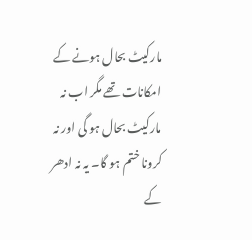مارکیٹ بحال ہونے کے امکانات تھے مگر اب نہ مارکیٹ بحال ہو گی اور نہ کرونا ختم ہو گا۔ یہ نہ ادھر کے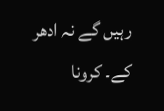رہیں گے نہ ادھر کے۔ کرونا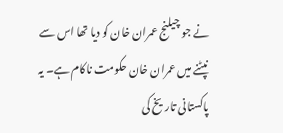نے جو چیلنج عمران خان کو دیا تھا اس سے نپٹنے میں عمران خان حکومت ناکام ہے۔ یہ پاکستانی تاریخ کی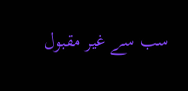سب سے غیر مقبول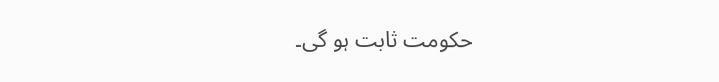حکومت ثابت ہو گی۔